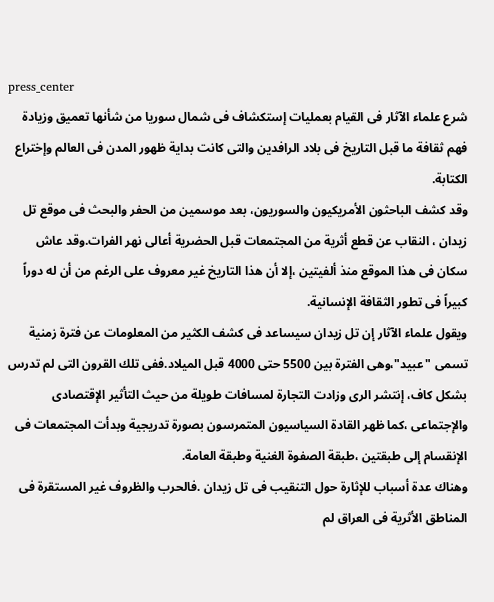press_center
شرع علماء الآثار فى القيام بعمليات إستكشاف فى شمال سوريا من شأنها تعميق وزيادة فهم ثقافة ما قبل التاريخ فى بلاد الرافدين والتى كانت بداية ظهور المدن فى العالم وإختراع الكتابة.
وقد كشف الباحثون الأمريكيون والسوريون، بعد موسمين من الحفر والبحث فى موقع تل زيدان ، النقاب عن قطع أثرية من المجتمعات قبل الحضرية أعالى نهر الفرات.وقد عاش سكان فى هذا الموقع منذ ألفيتين ،إلا أن هذا التاريخ غير معروف على الرغم من أن له دوراً كبيراً فى تطور الثقافة الإنسانية.
ويقول علماء الآثار إن تل زيدان سيساعد فى كشف الكثير من المعلومات عن فترة زمنية تسمى "عبيد"،وهى الفترة بين 5500 حتى 4000 قبل الميلاد.ففى تلك القرون التى لم تدرس بشكل كاف، إنتشر الرى وزادت التجارة لمسافات طويلة من حيث التأثير الإقتصادى والإجتماعى ،كما ظهر القادة السياسيون المتمرسون بصورة تدريجية وبدأت المجتمعات فى الإنقسام إلى طبقتين ،طبقة الصفوة الغنية وطبقة العامة.
وهناك عدة أسباب للإثارة حول التنقيب فى تل زيدان .فالحرب والظروف غير المستقرة فى المناطق الأثرية فى العراق لم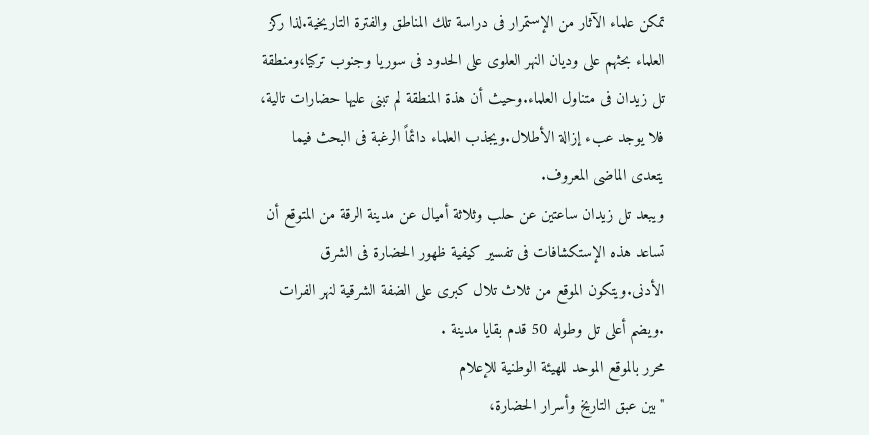تمكن علماء الآثار من الإستمرار فى دراسة تلك المناطق والفترة التاريخية.لذا ركز العلماء بحثهم على وديان النهر العلوى على الحدود فى سوريا وجنوب تركيا،ومنطقة تل زيدان فى متناول العلماء.وحيث أن هذة المنطقة لم تبنى عليها حضارات تالية، فلا يوجد عبء إزالة الأطلال.ويجذب العلماء دائماً الرغبة فى البحث فيما يتعدى الماضى المعروف.
ويبعد تل زيدان ساعتين عن حلب وثلاثة أميال عن مدينة الرقة من المتوقع أن تساعد هذه الإستكشافات فى تفسير كيفية ظهور الحضارة فى الشرق الأدنى.ويتكون الموقع من ثلاث تلال كبرى على الضفة الشرقية لنهر الفرات .ويضم أعلى تل وطوله 50 قدم بقايا مدينة .
محرر بالموقع الموحد للهيئة الوطنية للإعلام
"بين عبق التاريخ وأسرار الحضارة،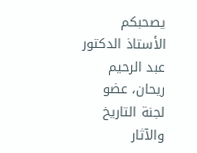يصحبكم الأستاذ الدكتور عبد الرحيم ريحان، عضو لجنة التاريخ والآثار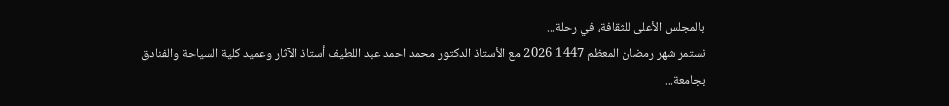بالمجلس الأعلى للثقافة، في رحلة...
نستمر شهر رمضان المعظم 1447 2026 مع الأستاذ الدكتور محمد احمد عبد اللطيف أستاذ الآثار وعميد كلية السياحة والفنادق بجامعة...